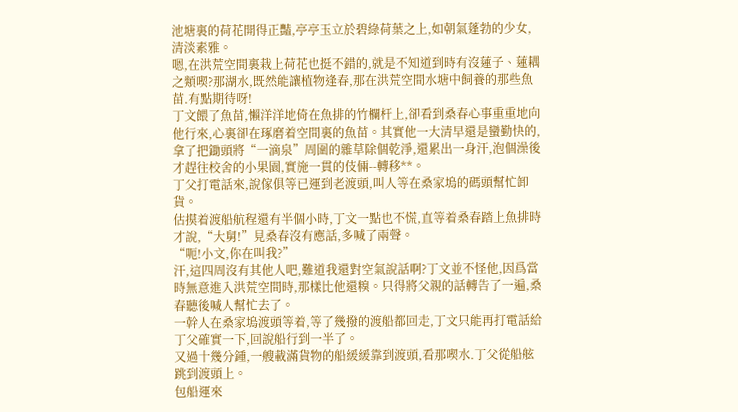池塘裏的荷花開得正豔,亭亭玉立於碧綠荷葉之上,如朝氣蓬勃的少女,清淡素雅。
嗯,在洪荒空間裏栽上荷花也挺不錯的,就是不知道到時有沒蓮子、蓮耦之類喫?那湖水,既然能讓植物逢春,那在洪荒空間水塘中飼養的那些魚苗.有點期待呀!
丁文餵了魚苗,懶洋洋地倚在魚排的竹欄杆上,卻看到桑春心事重重地向他行來,心裏卻在琢磨着空間裏的魚苗。其實他一大清早還是蠻勤快的,拿了把鋤頭將“一滴泉”周圍的雜草除個乾淨,還累出一身汗,泡個澡後才趕往校舍的小果園,實施一貫的伎倆--轉移**。
丁父打電話來,說傢俱等已運到老渡頭,叫人等在桑家塢的碼頭幫忙卸貨。
估摸着渡船航程還有半個小時,丁文一點也不慌,直等着桑春踏上魚排時才說,“大舅!”見桑春沒有應話,多喊了兩聲。
“呃!小文,你在叫我?”
汗,這四周沒有其他人吧,難道我還對空氣說話啊?丁文並不怪他,因爲當時無意進入洪荒空間時,那樣比他還糗。只得將父親的話轉告了一遍,桑春聽後喊人幫忙去了。
一幹人在桑家塢渡頭等着,等了幾撥的渡船都回走,丁文只能再打電話給丁父確實一下,回說船行到一半了。
又過十幾分鍾,一艘載滿貨物的船緩緩靠到渡頭,看那喫水.丁父從船舷跳到渡頭上。
包船運來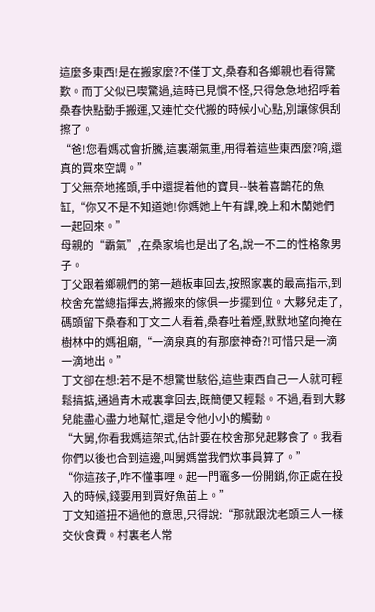這麼多東西!是在搬家麼?不僅丁文,桑春和各鄉親也看得驚歎。而丁父似已喫驚過,這時已見慣不怪,只得急急地招呼着桑春快點動手搬運,又連忙交代搬的時候小心點,別讓傢俱刮擦了。
“爸!您看媽忒會折騰,這裏潮氣重,用得着這些東西麼?唷,還真的買來空調。”
丁父無奈地搖頭,手中還提着他的寶貝--裝着喜鵲花的魚缸,“你又不是不知道她!你媽她上午有課,晚上和木蘭她們一起回來。”
母親的“霸氣”,在桑家塢也是出了名,說一不二的性格象男子。
丁父跟着鄉親們的第一趟板車回去,按照家裏的最高指示,到校舍充當總指揮去,將搬來的傢俱一步擺到位。大夥兒走了,碼頭留下桑春和丁文二人看着,桑春吐着煙,默默地望向掩在樹林中的媽祖廟,“一滴泉真的有那麼神奇?!可惜只是一滴一滴地出。”
丁文卻在想:若不是不想驚世駭俗,這些東西自己一人就可輕鬆搞掂,通過青木戒裏拿回去,既簡便又輕鬆。不過,看到大夥兒能盡心盡力地幫忙,還是令他小小的觸動。
“大舅,你看我媽這架式,估計要在校舍那兒起夥食了。我看你們以後也合到這邊,叫舅媽當我們炊事員算了。”
“你這孩子,咋不懂事哩。起一門竈多一份開銷,你正處在投入的時候,錢要用到買好魚苗上。”
丁文知道扭不過他的意思,只得說:“那就跟沈老頭三人一樣交伙食費。村裏老人常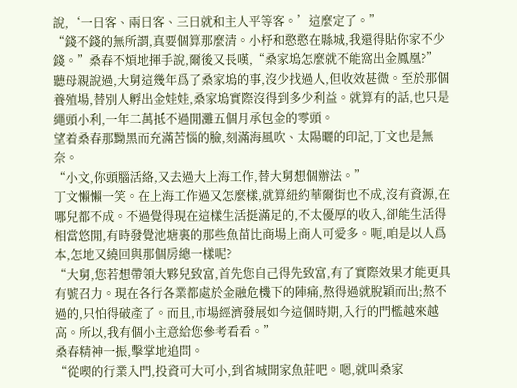說,‘一日客、兩日客、三日就和主人平等客。’這麼定了。”
“錢不錢的無所謂,真要個算那麼清。小杼和憨憨在縣城,我還得貼你家不少錢。”桑春不煩地揮手說,爾後又長嘆,“桑家塢怎麼就不能窩出金鳳凰?”
聽母親說過,大舅這幾年爲了桑家塢的事,沒少找過人,但收效甚微。至於那個養殖場,替別人孵出金娃娃,桑家塢實際沒得到多少利益。就算有的話,也只是繩頭小利,一年二萬抵不過閒灘五個月承包金的零頭。
望着桑春那黝黑而充滿苦惱的臉,刻滿海風吹、太陽曬的印記,丁文也是無奈。
“小文,你頭腦活絡,又去過大上海工作,替大舅想個辦法。”
丁文懶懶一笑。在上海工作過又怎麼樣,就算紐約華爾街也不成,沒有資源,在哪兒都不成。不過覺得現在這樣生活挺滿足的,不太優厚的收入,卻能生活得相當悠閒,有時發覺池塘裏的那些魚苗比商場上商人可愛多。呃,咱是以人爲本,怎地又繞回與那個房總一樣呢?
“大舅,您若想帶領大夥兒致富,首先您自己得先致富,有了實際效果才能更具有號召力。現在各行各業都處於金融危機下的陣痛,熬得過就脫穎而出;熬不過的,只怕得破產了。而且,市場經濟發展如今這個時期,入行的門檻越來越高。所以,我有個小主意給您參考看看。”
桑春精神一振,擊掌地追問。
“從喫的行業入門,投資可大可小,到省城開家魚莊吧。嗯,就叫桑家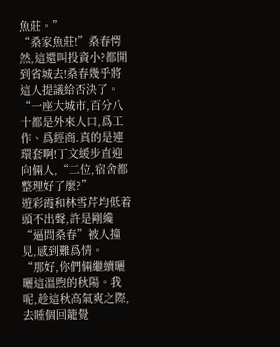魚莊。”
“桑家魚莊!”桑春愕然,這還叫投資小?都開到省城去!桑春幾乎將這人提議給否決了。
“一座大城市,百分八十都是外來人口,爲工作、爲經商.真的是連環套啊!丁文緩步直迎向倆人,“二位,宿舍都整理好了麼?”
遊彩霞和林雪芹均低着頭不出聲,許是剛纔“逼問桑春”被人撞見,感到難爲情。
“那好,你們倆繼續曬曬這溫煦的秋陽。我呢,趁這秋高氣爽之際,去睡個回籠覺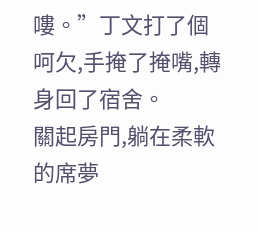嘍。”丁文打了個呵欠,手掩了掩嘴,轉身回了宿舍。
關起房門,躺在柔軟的席夢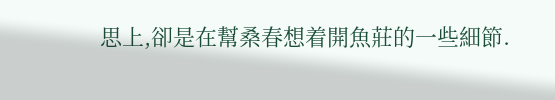思上,卻是在幫桑春想着開魚莊的一些細節.